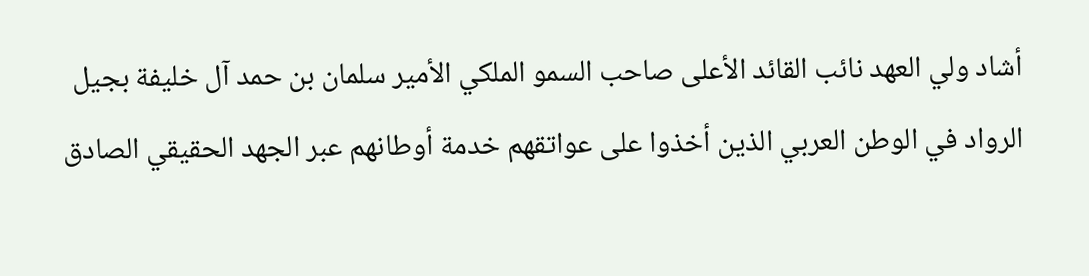أشاد ولي العهد نائب القائد الأعلى صاحب السمو الملكي الأمير سلمان بن حمد آل خليفة بجيل الرواد في الوطن العربي الذين أخذوا على عواتقهم خدمة أوطانهم عبر الجهد الحقيقي الصادق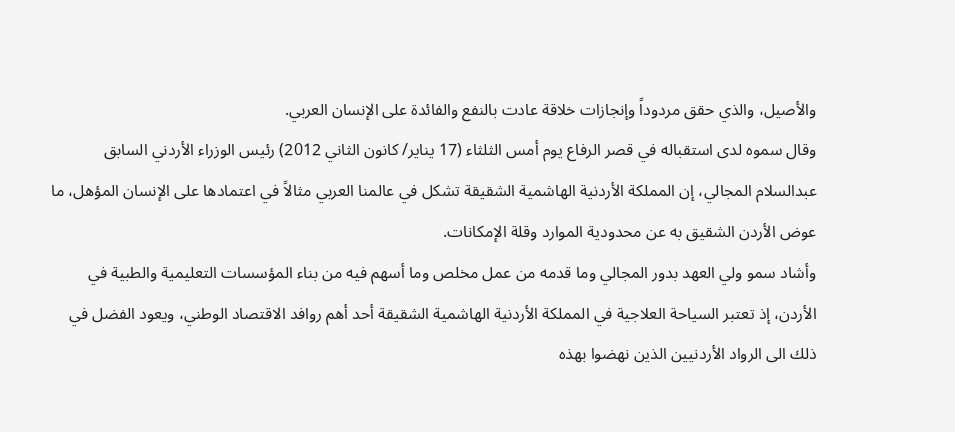والأصيل، والذي حقق مردوداً وإنجازات خلاقة عادت بالنفع والفائدة على الإنسان العربي.
وقال سموه لدى استقباله في قصر الرفاع يوم أمس الثلثاء (17 يناير/ كانون الثاني 2012) رئيس الوزراء الأردني السابق عبدالسلام المجالي، إن المملكة الأردنية الهاشمية الشقيقة تشكل في عالمنا العربي مثالاً في اعتمادها على الإنسان المؤهل، ما عوض الأردن الشقيق به عن محدودية الموارد وقلة الإمكانات.
وأشاد سمو ولي العهد بدور المجالي وما قدمه من عمل مخلص وما أسهم فيه من بناء المؤسسات التعليمية والطبية في الأردن، إذ تعتبر السياحة العلاجية في المملكة الأردنية الهاشمية الشقيقة أحد أهم روافد الاقتصاد الوطني، ويعود الفضل في ذلك الى الرواد الأردنيين الذين نهضوا بهذه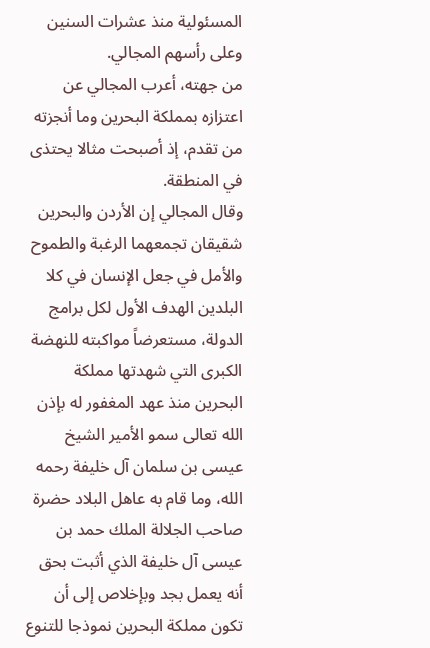المسئولية منذ عشرات السنين وعلى رأسهم المجالي.
من جهته، أعرب المجالي عن اعتزازه بمملكة البحرين وما أنجزته من تقدم، إذ أصبحت مثالا يحتذى في المنطقة.
وقال المجالي إن الأردن والبحرين شقيقان تجمعهما الرغبة والطموح والأمل في جعل الإنسان في كلا البلدين الهدف الأول لكل برامج الدولة، مستعرضاً مواكبته للنهضة الكبرى التي شهدتها مملكة البحرين منذ عهد المغفور له بإذن الله تعالى سمو الأمير الشيخ عيسى بن سلمان آل خليفة رحمه الله، وما قام به عاهل البلاد حضرة صاحب الجلالة الملك حمد بن عيسى آل خليفة الذي أثبت بحق أنه يعمل بجد وبإخلاص إلى أن تكون مملكة البحرين نموذجا للتنوع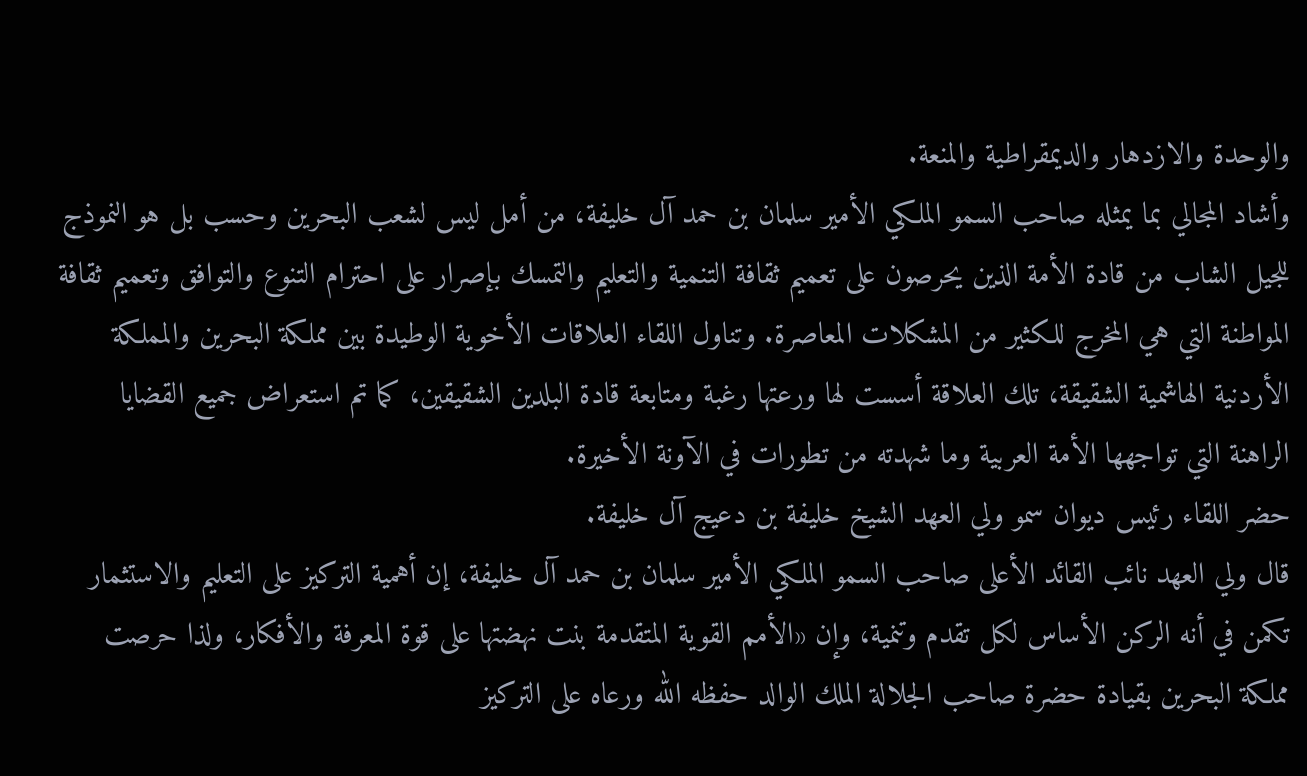والوحدة والازدهار والديمقراطية والمنعة.
وأشاد المجالي بما يمثله صاحب السمو الملكي الأمير سلمان بن حمد آل خليفة، من أمل ليس لشعب البحرين وحسب بل هو النموذج للجيل الشاب من قادة الأمة الذين يحرصون على تعميم ثقافة التنمية والتعليم والتمسك بإصرار على احترام التنوع والتوافق وتعميم ثقافة المواطنة التي هي المخرج للكثير من المشكلات المعاصرة. وتناول اللقاء العلاقات الأخوية الوطيدة بين مملكة البحرين والمملكة الأردنية الهاشمية الشقيقة، تلك العلاقة أسست لها ورعتها رغبة ومتابعة قادة البلدين الشقيقين، كما تم استعراض جميع القضايا الراهنة التي تواجهها الأمة العربية وما شهدته من تطورات في الآونة الأخيرة.
حضر اللقاء رئيس ديوان سمو ولي العهد الشيخ خليفة بن دعيج آل خليفة.
قال ولي العهد نائب القائد الأعلى صاحب السمو الملكي الأمير سلمان بن حمد آل خليفة، إن أهمية التركيز على التعليم والاستثمار تكمن في أنه الركن الأساس لكل تقدم وتنمية، وإن «الأمم القوية المتقدمة بنت نهضتها على قوة المعرفة والأفكار، ولذا حرصت مملكة البحرين بقيادة حضرة صاحب الجلالة الملك الوالد حفظه الله ورعاه على التركيز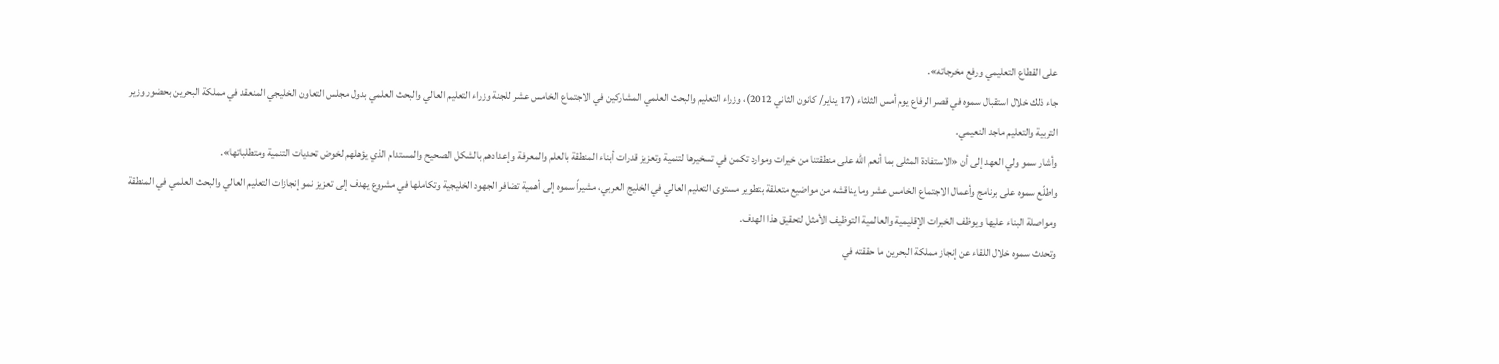على القطاع التعليمي ورفع مخرجاته».
جاء ذلك خلال استقبال سموه في قصر الرفاع يوم أمس الثلثاء (17 يناير/ كانون الثاني 2012)، وزراء التعليم والبحث العلمي المشاركين في الاجتماع الخامس عشر للجنة وزراء التعليم العالي والبحث العلمي بدول مجلس التعاون الخليجي المنعقد في مملكة البحرين بحضور وزير التربية والتعليم ماجد النعيمي.
وأشار سمو ولي العهد إلى أن «الاستفادة المثلى بما أنعم الله على منطقتنا من خيرات وموارد تكمن في تسخيرها لتنمية وتعزيز قدرات أبناء المنطقة بالعلم والمعرفة وإعدادهم بالشكل الصحيح والمستدام الذي يؤهلهم لخوض تحديات التنمية ومتطلباتها».
واطلّع سموه على برنامج وأعمال الاجتماع الخامس عشر وما يناقشه من مواضيع متعلقة بتطوير مستوى التعليم العالي في الخليج العربي، مشيراً سموه إلى أهمية تضافر الجهود الخليجية وتكاملها في مشروع يهدف إلى تعزيز نمو إنجازات التعليم العالي والبحث العلمي في المنطقة ومواصلة البناء عليها ويوظف الخبرات الإقليمية والعالمية التوظيف الأمثل لتحقيق هذا الهدف.
وتحدث سموه خلال اللقاء عن إنجاز مملكة البحرين ما حققته في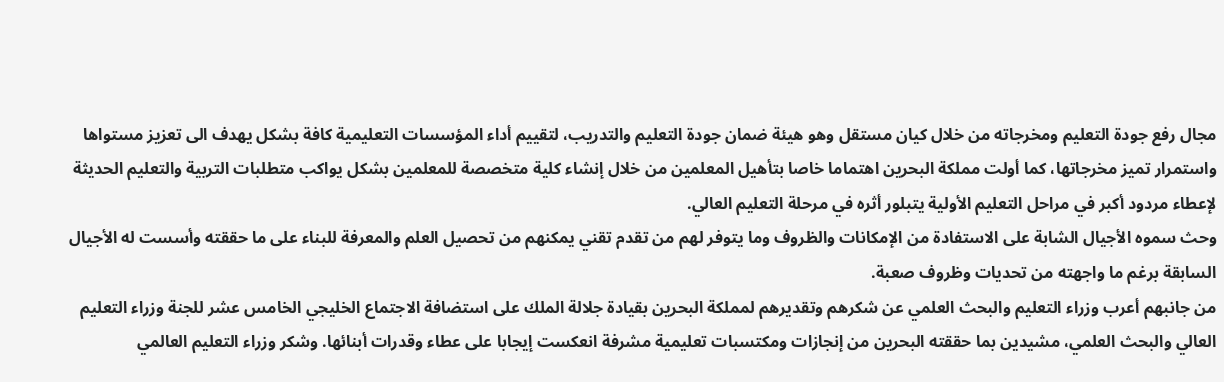مجال رفع جودة التعليم ومخرجاته من خلال كيان مستقل وهو هيئة ضمان جودة التعليم والتدريب، لتقييم أداء المؤسسات التعليمية كافة بشكل يهدف الى تعزيز مستواها واستمرار تميز مخرجاتها، كما أولت مملكة البحرين اهتماما خاصا بتأهيل المعلمين من خلال إنشاء كلية متخصصة للمعلمين بشكل يواكب متطلبات التربية والتعليم الحديثة لإعطاء مردود أكبر في مراحل التعليم الأولية يتبلور أثره في مرحلة التعليم العالي.
وحث سموه الأجيال الشابة على الاستفادة من الإمكانات والظروف وما يتوفر لهم من تقدم تقني يمكنهم من تحصيل العلم والمعرفة للبناء على ما حققته وأسست له الأجيال السابقة برغم ما واجهته من تحديات وظروف صعبة.
من جانبهم أعرب وزراء التعليم والبحث العلمي عن شكرهم وتقديرهم لمملكة البحرين بقيادة جلالة الملك على استضافة الاجتماع الخليجي الخامس عشر للجنة وزراء التعليم العالي والبحث العلمي، مشيدين بما حققته البحرين من إنجازات ومكتسبات تعليمية مشرفة انعكست إيجابا على عطاء وقدرات أبنائها. وشكر وزراء التعليم العالمي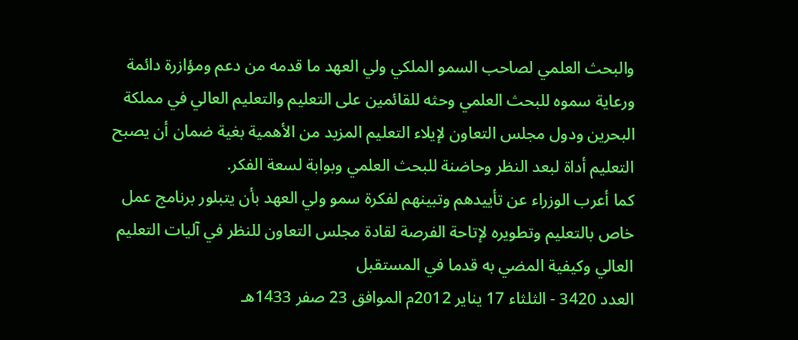والبحث العلمي لصاحب السمو الملكي ولي العهد ما قدمه من دعم ومؤازرة دائمة ورعاية سموه للبحث العلمي وحثه للقائمين على التعليم والتعليم العالي في مملكة البحرين ودول مجلس التعاون لإيلاء التعليم المزيد من الأهمية بغية ضمان أن يصبح التعليم أداة لبعد النظر وحاضنة للبحث العلمي وبوابة لسعة الفكر.
كما أعرب الوزراء عن تأييدهم وتبينهم لفكرة سمو ولي العهد بأن يتبلور برنامج عمل خاص بالتعليم وتطويره لإتاحة الفرصة لقادة مجلس التعاون للنظر في آليات التعليم العالي وكيفية المضي به قدما في المستقبل
العدد 3420 - الثلثاء 17 يناير 2012م الموافق 23 صفر 1433هـ